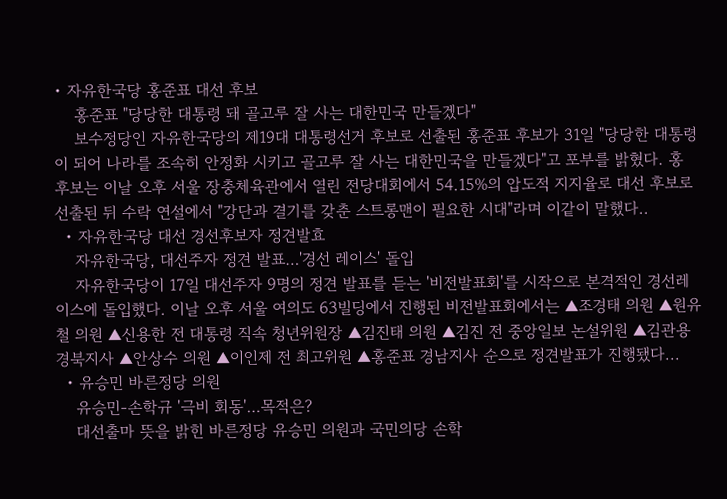• 자유한국당 홍준표 대선 후보
    홍준표 "당당한 대통령 돼 골고루 잘 사는 대한민국 만들겠다"
    보수정당인 자유한국당의 제19대 대통령선거 후보로 선출된 홍준표 후보가 31일 "당당한 대통령이 되어 나라를 조속히 안정화 시키고 골고루 잘 사는 대한민국을 만들겠다"고 포부를 밝혔다. 홍 후보는 이날 오후 서울 장충체육관에서 열린 전당대회에서 54.15%의 압도적 지지율로 대선 후보로 선출된 뒤 수락 연설에서 "강단과 결기를 갖춘 스트롱맨이 필요한 시대"라며 이같이 말했다..
  • 자유한국당 대선 경선후보자 정견발효
    자유한국당, 대선주자 정견 발표…'경선 레이스' 돌입
    자유한국당이 17일 대선주자 9명의 정견 발표를 듣는 '비전발표회'를 시작으로 본격적인 경선레이스에 돌입했다. 이날 오후 서울 여의도 63빌딩에서 진행된 비전발표회에서는 ▲조경태 의원 ▲원유철 의원 ▲신용한 전 대통령 직속 청년위원장 ▲김진태 의원 ▲김진 전 중앙일보 논설위원 ▲김관용 경북지사 ▲안상수 의원 ▲이인제 전 최고위원 ▲홍준표 경남지사 순으로 정견발표가 진행됐다...
  • 유승민 바른정당 의원
    유승민-손학규 '극비 회동'…목적은?
    대선출마 뜻을 밝힌 바른정당 유승민 의원과 국민의당 손학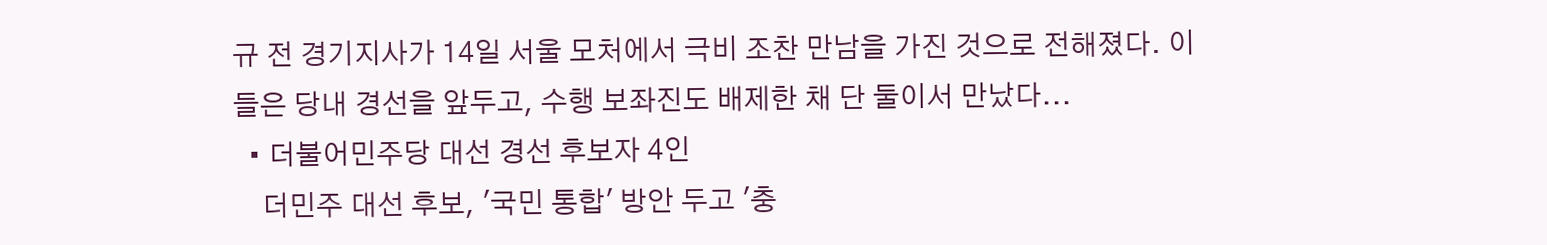규 전 경기지사가 14일 서울 모처에서 극비 조찬 만남을 가진 것으로 전해졌다. 이들은 당내 경선을 앞두고, 수행 보좌진도 배제한 채 단 둘이서 만났다...
  • 더불어민주당 대선 경선 후보자 4인
    더민주 대선 후보, '국민 통합' 방안 두고 '충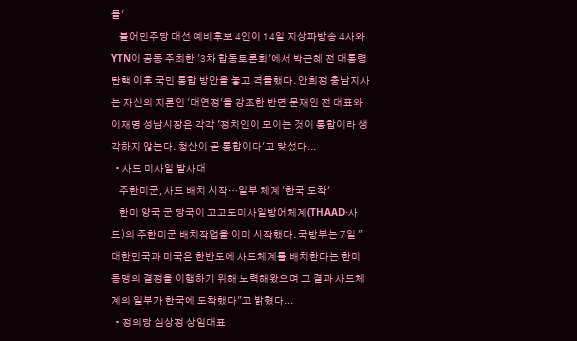돌'
    불어민주당 대선 예비후보 4인이 14일 지상파방송 4사와 YTN이 공동 주최한 '3차 합동토론회'에서 박근혜 전 대통령 탄핵 이후 국민 통합 방안을 놓고 격돌했다. 안희정 충남지사는 자신의 지론인 '대연정'을 강조한 반면 문재인 전 대표와 이재명 성남시장은 각각 '정치인이 모이는 것이 통합이라 생각하지 않는다. 청산이 곧 통합이다'고 맞섰다...
  • 사드 미사일 발사대
    주한미군, 사드 배치 시작…일부 체계 '한국 도착'
    한미 양국 군 당국이 고고도미사일방어체계(THAAD·사드)의 주한미군 배치작업을 이미 시작했다. 국방부는 7일 "대한민국과 미국은 한반도에 사드체계를 배치한다는 한미동맹의 결정을 이행하기 위해 노력해왔으며 그 결과 사드체계의 일부가 한국에 도착했다"고 밝혔다...
  • 정의당 심상정 상임대표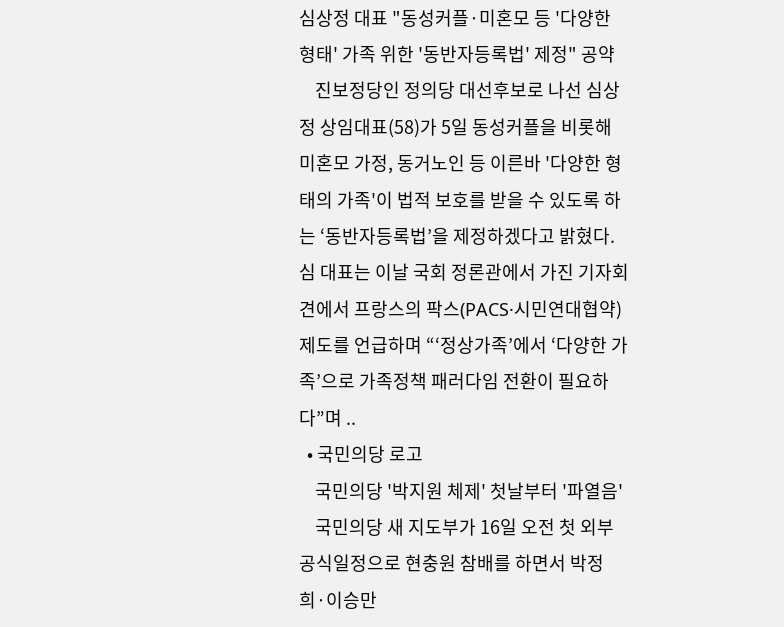심상정 대표 "동성커플·미혼모 등 '다양한 형태' 가족 위한 '동반자등록법' 제정" 공약
    진보정당인 정의당 대선후보로 나선 심상정 상임대표(58)가 5일 동성커플을 비롯해 미혼모 가정, 동거노인 등 이른바 '다양한 형태의 가족'이 법적 보호를 받을 수 있도록 하는 ‘동반자등록법’을 제정하겠다고 밝혔다. 심 대표는 이날 국회 정론관에서 가진 기자회견에서 프랑스의 팍스(PACS·시민연대협약) 제도를 언급하며 “‘정상가족’에서 ‘다양한 가족’으로 가족정책 패러다임 전환이 필요하다”며 ..
  • 국민의당 로고
    국민의당 '박지원 체제' 첫날부터 '파열음'
    국민의당 새 지도부가 16일 오전 첫 외부 공식일정으로 현충원 참배를 하면서 박정희·이승만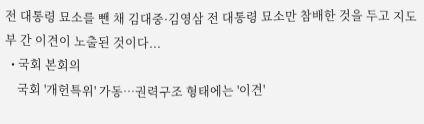전 대통령 묘소를 뺀 채 김대중·김영삼 전 대통령 묘소만 참배한 것을 두고 지도부 간 이견이 노출된 것이다...
  • 국회 본회의
    국회 '개헌특위' 가동…권력구조 형태에는 '이견'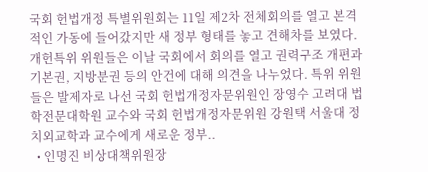국회 헌법개정 특별위원회는 11일 제2차 전체회의를 열고 본격적인 가동에 들어갔지만 새 정부 형태를 놓고 견해차를 보였다. 개헌특위 위원들은 이날 국회에서 회의를 열고 권력구조 개편과 기본권, 지방분권 등의 안건에 대해 의견을 나누었다. 특위 위원들은 발제자로 나선 국회 헌법개정자문위원인 장영수 고려대 법학전문대학원 교수와 국회 헌법개정자문위원 강원택 서울대 정치외교학과 교수에게 새로운 정부..
  • 인명진 비상대책위원장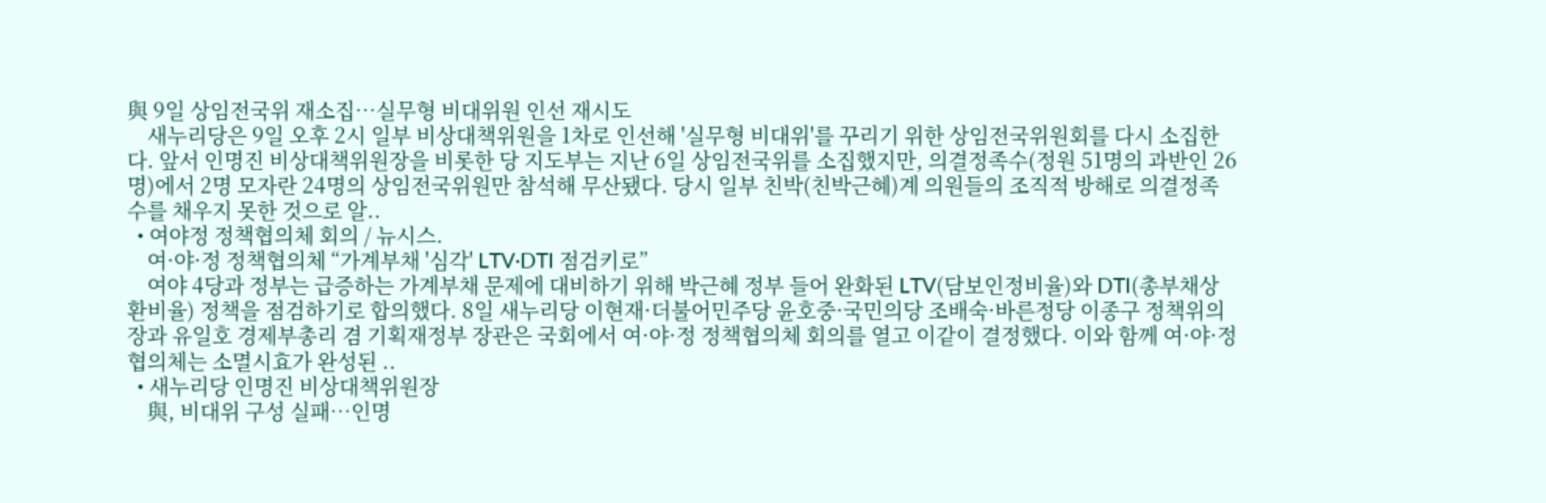與 9일 상임전국위 재소집…실무형 비대위원 인선 재시도
    새누리당은 9일 오후 2시 일부 비상대책위원을 1차로 인선해 '실무형 비대위'를 꾸리기 위한 상임전국위원회를 다시 소집한다. 앞서 인명진 비상대책위원장을 비롯한 당 지도부는 지난 6일 상임전국위를 소집했지만, 의결정족수(정원 51명의 과반인 26명)에서 2명 모자란 24명의 상임전국위원만 참석해 무산됐다. 당시 일부 친박(친박근혜)계 의원들의 조직적 방해로 의결정족수를 채우지 못한 것으로 알..
  • 여야정 정책협의체 회의 / 뉴시스.
    여·야·정 정책협의체 “가계부채 '심각' LTV·DTI 점검키로”
    여야 4당과 정부는 급증하는 가계부채 문제에 대비하기 위해 박근혜 정부 들어 완화된 LTV(담보인정비율)와 DTI(총부채상환비율) 정책을 점검하기로 합의했다. 8일 새누리당 이현재·더불어민주당 윤호중·국민의당 조배숙·바른정당 이종구 정책위의장과 유일호 경제부총리 겸 기획재정부 장관은 국회에서 여·야·정 정책협의체 회의를 열고 이같이 결정했다. 이와 함께 여·야·정 협의체는 소멸시효가 완성된 ..
  • 새누리당 인명진 비상대책위원장
    與, 비대위 구성 실패…인명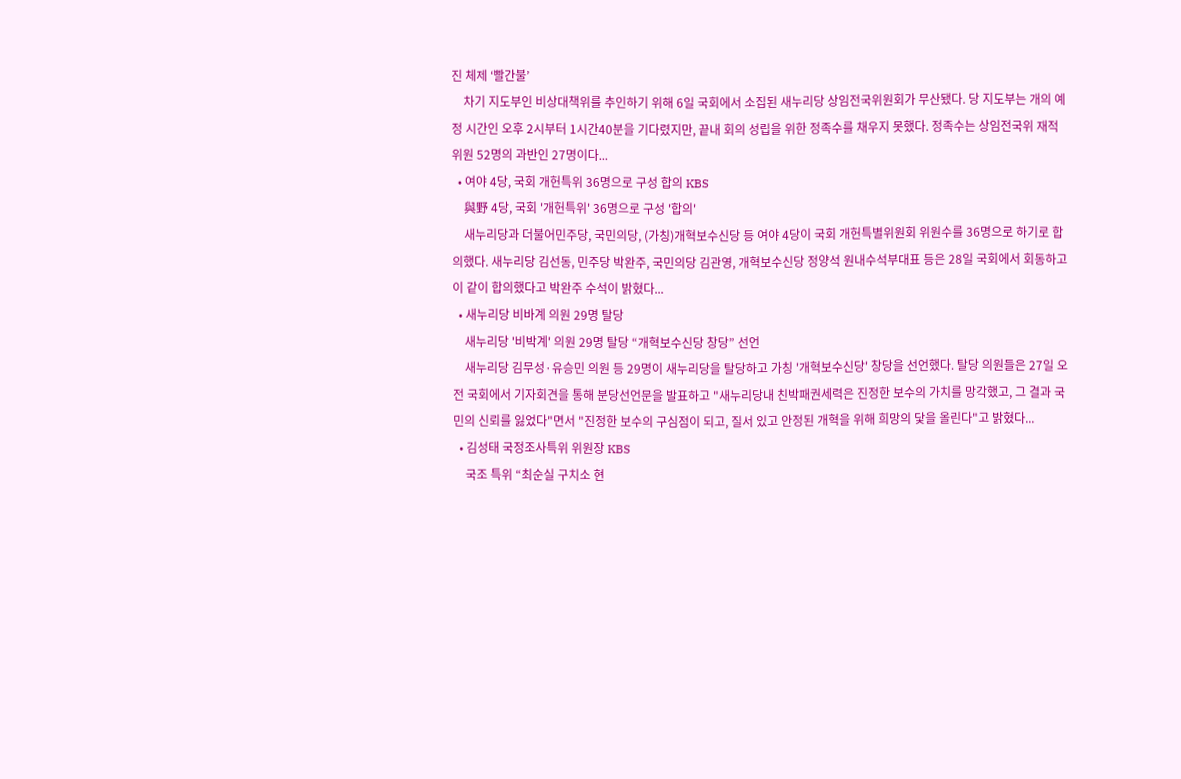진 체제 ‘빨간불’
    차기 지도부인 비상대책위를 추인하기 위해 6일 국회에서 소집된 새누리당 상임전국위원회가 무산됐다. 당 지도부는 개의 예정 시간인 오후 2시부터 1시간40분을 기다렸지만, 끝내 회의 성립을 위한 정족수를 채우지 못했다. 정족수는 상임전국위 재적위원 52명의 과반인 27명이다...
  • 여야 4당, 국회 개헌특위 36명으로 구성 합의 KBS
    與野 4당, 국회 '개헌특위' 36명으로 구성 '합의'
    새누리당과 더불어민주당, 국민의당, (가칭)개혁보수신당 등 여야 4당이 국회 개헌특별위원회 위원수를 36명으로 하기로 합의했다. 새누리당 김선동, 민주당 박완주, 국민의당 김관영, 개혁보수신당 정양석 원내수석부대표 등은 28일 국회에서 회동하고 이 같이 합의했다고 박완주 수석이 밝혔다...
  • 새누리당 비바계 의원 29명 탈당
    새누리당 '비박계' 의원 29명 탈당 “개혁보수신당 창당” 선언
    새누리당 김무성·유승민 의원 등 29명이 새누리당을 탈당하고 가칭 '개혁보수신당' 창당을 선언했다. 탈당 의원들은 27일 오전 국회에서 기자회견을 통해 분당선언문을 발표하고 "새누리당내 친박패권세력은 진정한 보수의 가치를 망각했고, 그 결과 국민의 신뢰를 잃었다"면서 "진정한 보수의 구심점이 되고, 질서 있고 안정된 개혁을 위해 희망의 닻을 올린다"고 밝혔다...
  • 김성태 국정조사특위 위원장 KBS
    국조 특위 “최순실 구치소 현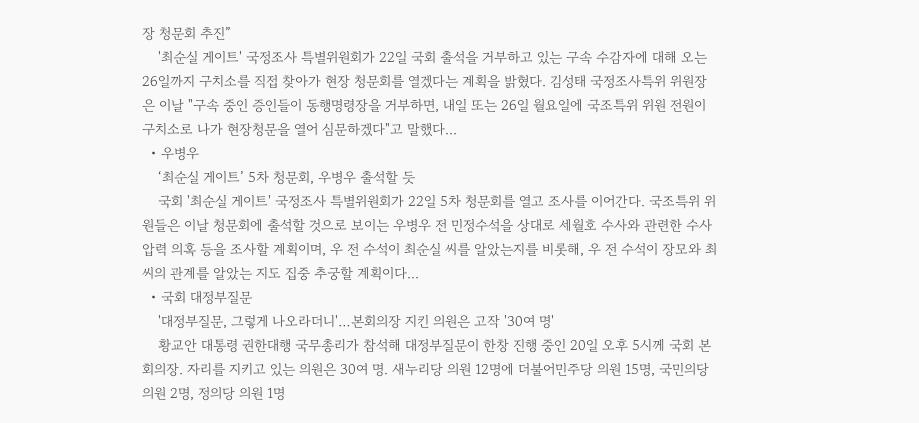장 청문회 추진”
    '최순실 게이트' 국정조사 특별위원회가 22일 국회 출석을 거부하고 있는 구속 수감자에 대해 오는 26일까지 구치소를 직접 찾아가 현장 청문회를 열겠다는 계획을 밝혔다. 김성태 국정조사특위 위원장은 이날 "구속 중인 증인들이 동행명령장을 거부하면, 내일 또는 26일 월요일에 국조특위 위원 전원이 구치소로 나가 현장청문을 열어 심문하겠다"고 말했다...
  • 우병우
    ‘최순실 게이트’ 5차 청문회, 우병우 출석할 듯
    국회 '최순실 게이트' 국정조사 특별위원회가 22일 5차 청문회를 열고 조사를 이어간다. 국조특위 위원들은 이날 청문회에 출석할 것으로 보이는 우병우 전 민정수석을 상대로 세월호 수사와 관련한 수사 압력 의혹 등을 조사할 계획이며, 우 전 수석이 최순실 씨를 알았는지를 비롯해, 우 전 수석이 장모와 최 씨의 관계를 알았는 지도 집중 추궁할 계획이다...
  • 국회 대정부질문
    '대정부질문, 그렇게 나오라더니'…본회의장 지킨 의원은 고작 '30여 명'
    황교안 대통령 권한대행 국무총리가 참석해 대정부질문이 한창 진행 중인 20일 오후 5시께 국회 본회의장. 자리를 지키고 있는 의원은 30여 명. 새누리당 의원 12명에 더불어민주당 의원 15명, 국민의당 의원 2명, 정의당 의원 1명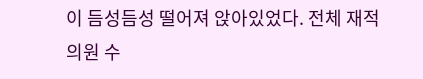이 듬성듬성 떨어져 앉아있었다. 전체 재적의원 수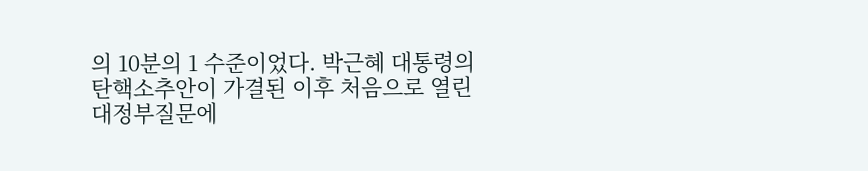의 10분의 1 수준이었다. 박근혜 대통령의 탄핵소추안이 가결된 이후 처음으로 열린 대정부질문에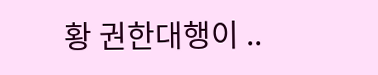황 권한대행이 ..